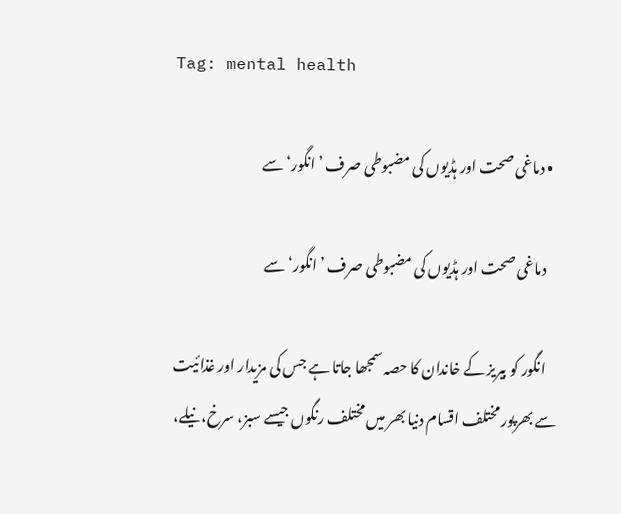Tag: mental health

  • دماغی صحت اور ہڈیوں کی مضبوطی صرف ’انگور‘ سے

    دماغی صحت اور ہڈیوں کی مضبوطی صرف ’انگور‘ سے

    انگور کو بیریز کے خاندان کا حصہ سمجھا جاتا ہے جس کی مزیدار اور غذائیت سے بھرپور مختلف اقسام دنیا بھر میں مختلف رنگوں جیسے سبز، سرخ، نیلے،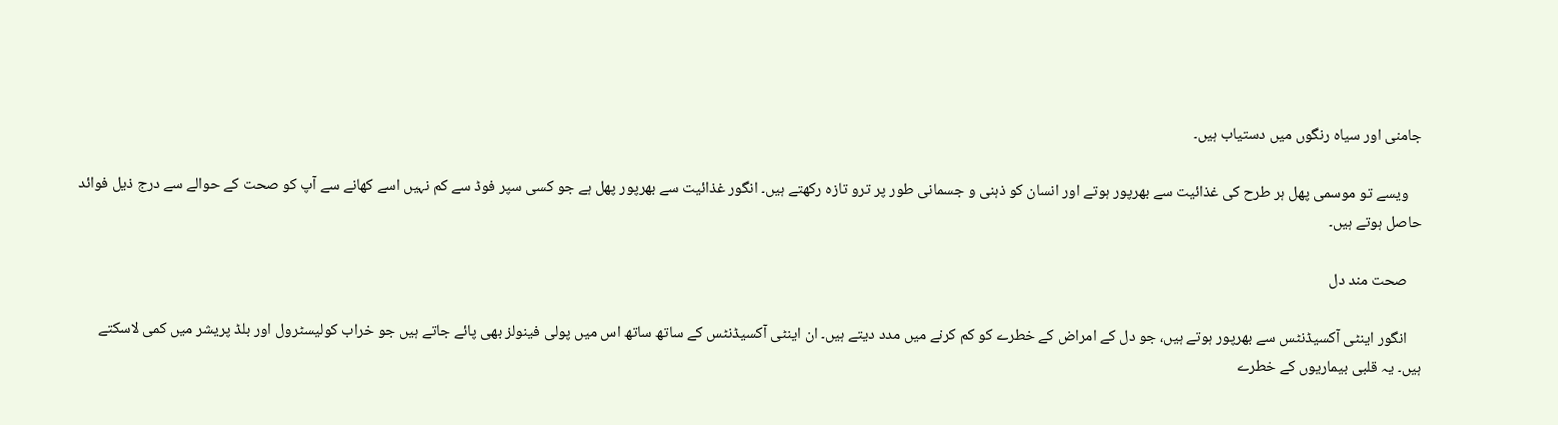جامنی اور سیاہ رنگوں میں دستیاب ہیں۔

    ویسے تو موسمی پھل ہر طرح کی غذائیت سے بھرپور ہوتے اور انسان کو ذہنی و جسمانی طور پر ترو تازہ رکھتے ہیں۔ انگور غذائیت سے بھرپور پھل ہے جو کسی سپر فوڈ سے کم نہیں اسے کھانے سے آپ کو صحت کے حوالے سے درج ذیل فوائد حاصل ہوتے ہیں۔

    صحت مند دل

    انگور اینٹی آکسیڈنٹس سے بھرپور ہوتے ہیں، جو دل کے امراض کے خطرے کو کم کرنے میں مدد دیتے ہیں۔ ان اینٹی آکسیڈنٹس کے ساتھ ساتھ اس میں پولی فینولز بھی پائے جاتے ہیں جو خراب کولیسٹرول اور بلڈ پریشر میں کمی لاسکتے ہیں۔ یہ قلبی بیماریوں کے خطرے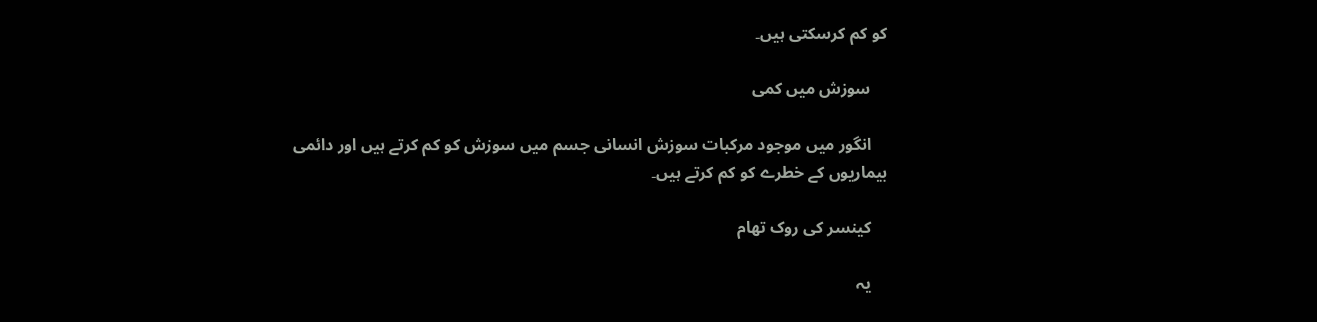کو کم کرسکتی ہیں۔

    سوزش میں کمی

    انگور میں موجود مرکبات سوزش انسانی جسم میں سوزش کو کم کرتے ہیں اور دائمی بیماریوں کے خطرے کو کم کرتے ہیں۔

    کینسر کی روک تھام

    یہ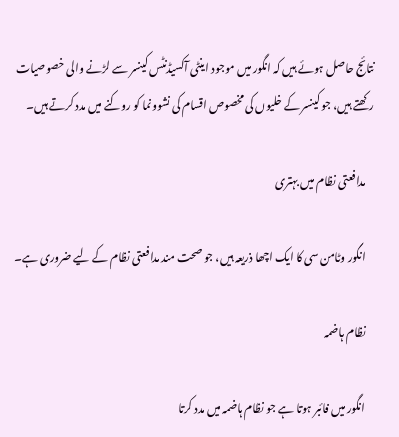نتائج حاصل ہوئے ہیں کہ انگور میں موجود اینٹی آکسیڈنٹس کینسر سے لڑنے والی خصوصیات رکھتے ہیں، جو کینسر کے خلیوں کی مخصوص اقسام کی نشوونما کو روکنے میں مدد کرتے ہیں۔

    مدافعتی نظام میں بہتری

    انگور وٹامن سی کا ایک اچھا ذریعہ ہیں، جو صحت مند مدافعتی نظام کے لیے ضروری ہے۔

    نظام ہاضمہ

    انگور میں فائبر ہوتا ہے جو نظام ہاضمہ میں مدد کرتا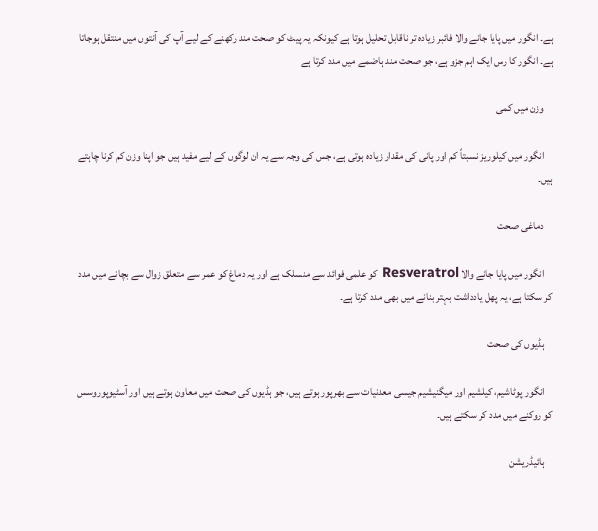ہے۔ انگور میں پایا جانے والا فائبر زیادہ تر ناقابل تحلیل ہوتا ہے کیونکہ یہ پیٹ کو صحت مند رکھنے کے لیے آپ کی آنتوں میں منتقل ہوجاتا ہے۔ انگور کا رس ایک اہم جزو ہے، جو صحت مند ہاضمے میں مدد کرتا ہے

    وزن میں کمی

    انگور میں کیلوریز نسبتاً کم اور پانی کی مقدار زیادہ ہوتی ہے، جس کی وجہ سے یہ ان لوگوں کے لیے مفید ہیں جو اپنا وزن کم کرنا چاہتے ہیں۔

    دماغی صحت

    انگور میں پایا جانے والا Resveratrol کو علمی فوائد سے منسلک ہے اور یہ دماغ کو عمر سے متعلق زوال سے بچانے میں مدد کر سکتا ہے، یہ پھل یادداشت بہتر بنانے میں بھی مدد کرتا ہے۔

    ہڈیوں کی صحت

    انگور پوٹاشیم، کیلشیم اور میگنیشیم جیسی معدنیات سے بھرپور ہوتے ہیں، جو ہڈیوں کی صحت میں معاون ہوتے ہیں اور آسٹیوپوروسس کو روکنے میں مدد کر سکتے ہیں۔

    ہائیڈریشن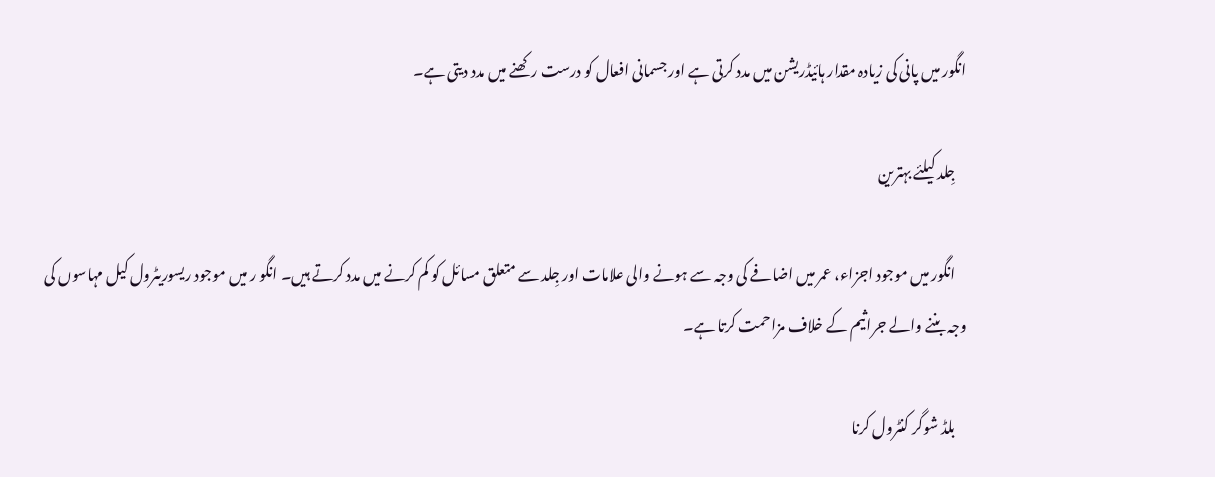انگور میں پانی کی زیادہ مقدار ہائیڈریشن میں مدد کرتی ہے اور جسمانی افعال کو درست رکھنے میں مدد دیتی ہے۔

    جِلد کیلئے بہترین

    انگور میں موجود اجزاء، عمر میں اضافے کی وجہ سے ہونے والی علامات اور جِلد سے متعلق مسائل کو کم کرنے میں مدد کرتے ہیں۔ انگو ر میں موجود ریسوریٹرول کیل مہاسوں کی وجہ بننے والے جراثیم کے خلاف مزاحمت کرتا ہے۔

    بلڈ شوگر کنٹرول کرنا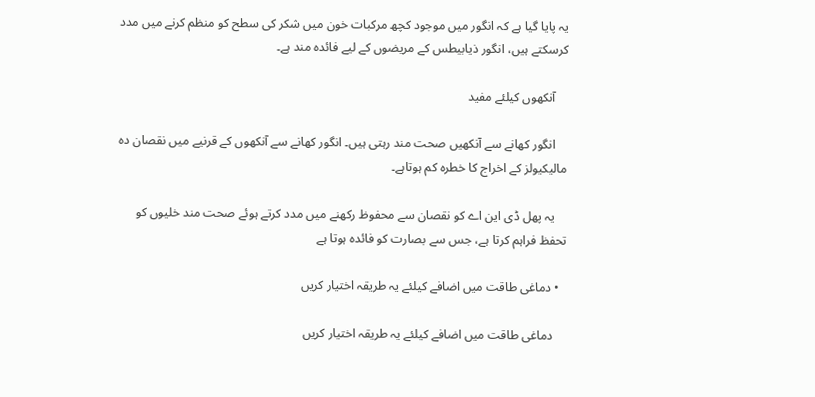یہ پایا گیا ہے کہ انگور میں موجود کچھ مرکبات خون میں شکر کی سطح کو منظم کرنے میں مدد کرسکتے ہیں، انگور ذیابیطس کے مریضوں کے لیے فائدہ مند ہے۔

    آنکھوں کیلئے مفید

    انگور کھانے سے آنکھیں صحت مند رہتی ہیں۔ انگور کھانے سے آنکھوں کے قرنیے میں نقصان دہ مالیکیولز کے اخراج کا خطرہ کم ہوتاہے۔

    یہ پھل ڈی این اے کو نقصان سے محفوظ رکھنے میں مدد کرتے ہوئے صحت مند خلیوں کو تحفظ فراہم کرتا ہے، جس سے بصارت کو فائدہ ہوتا ہے

  • دماغی طاقت میں اضافے کیلئے یہ طریقہ اختیار کریں

    دماغی طاقت میں اضافے کیلئے یہ طریقہ اختیار کریں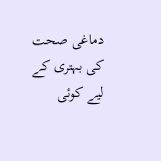دماغی صحت کی بہتری کے لیے کوئی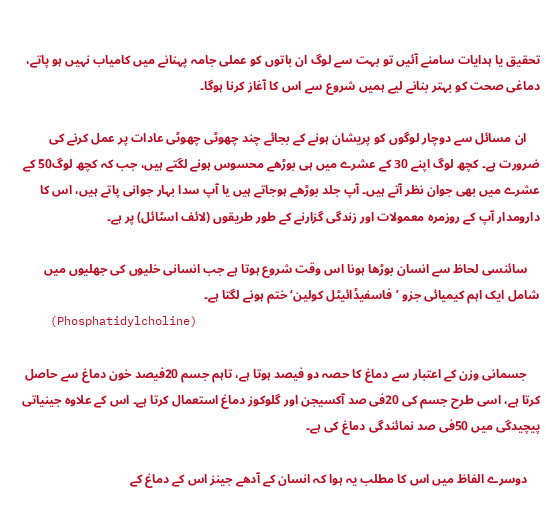تحقیق یا ہدایات سامنے آئیں تو بہت سے لوگ ان باتوں کو عملی جامہ پہنانے میں کامیاب نہیں ہو پاتے، دماغی صحت کو بہتر بنانے لیے ہمیں شروع سے اس کا آغاز کرنا ہوگا۔

    ان مسائل سے دوچار لوگوں کو پریشان ہونے کے بجائے چند چھوٹی چھوٹی عادات پر عمل کرنے کی ضرورت ہے۔ کچھ لوگ اپنے 30 کے عشرے میں ہی بوڑھے محسوس ہونے لگتے ہیں، جب کہ کچھ لوگ50 کے عشرے میں بھی جوان نظر آتے ہیں۔ آپ جلد بوڑھے ہوجاتے ہیں یا آپ سدا بہار جوانی پاتے ہیں، اس کا دارومدار آپ کے روزمرہ معمولات اور زندگی گزارنے کے طور طریقوں (لائف اسٹائل) پر ہے۔

    سائنسی لحاظ سے انسان بوڑھا ہونا اس وقت شروع ہوتا ہے جب انسانی خلیوں کی جھلیوں میں شامل ایک اہم کیمیائی جزو ’فاسفیڈائیٹل کولین‘ ختم ہونے لگتا ہے۔
    (Phosphatidylcholine)

    جسمانی وزن کے اعتبار سے دماغ کا حصہ دو فیصد ہوتا ہے، تاہم جسم 20فیصد خون دماغ سے حاصل کرتا ہے، اسی طرح جسم کی 20فی صد آکسیجن اور گلوکوز دماغ استعمال کرتا ہے۔ اس کے علاوہ جینیاتی پیچیدگی میں 50فی صد نمائندگی دماغ کی ہے۔

    دوسرے الفاظ میں اس کا مطلب یہ ہوا کہ انسان کے آدھے جینز اس کے دماغ کے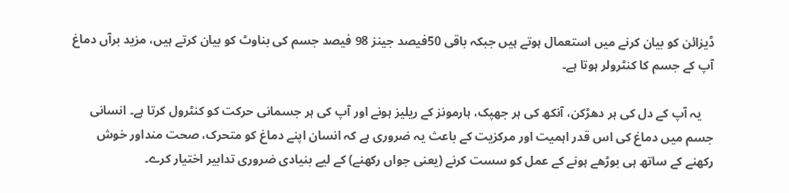ڈیزائن کو بیان کرنے میں استعمال ہوتے ہیں جبکہ باقی 50فیصد جینز 98 فیصد جسم کی بناوٹ کو بیان کرتے ہیں، مزید برآں دماغ آپ کے جسم کا کنٹرولر ہوتا ہے۔

    یہ آپ کے دل کی ہر دھڑکن، آنکھ کی ہر جھپک، ہارمونز کے ریلیز ہونے اور آپ کی ہر جسمانی حرکت کو کنٹرول کرتا ہے۔ انسانی جسم میں دماغ کی اس قدر اہمیت اور مرکزیت کے باعث یہ ضروری ہے کہ انسان اپنے دماغ کو متحرک، صحت منداور خوش رکھنے کے ساتھ ہی بوڑھے ہونے کے عمل کو سست کرنے (یعنی جواں رکھنے) کے لیے بنیادی ضروری تدابیر اختیار کرے۔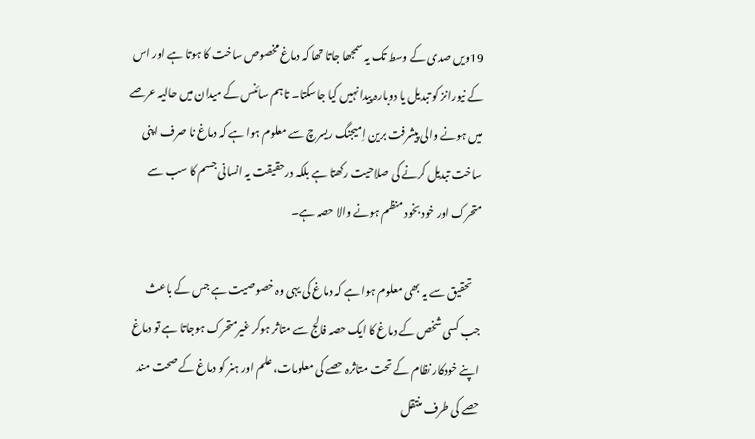19ویں صدی کے وسط تک یہ سمجھا جاتا تھا کہ دماغ مخصوص ساخت کا ہوتا ہے اور اس کے نیورانز کو تبدیل یا دوبارہ پیدا نہیں کیا جاسکتا۔ تاہم سائنس کے میدان میں حالیہ عرصے میں ہونے والی پیشرفت برین اِمیجنگ ریسرچ سے معلوم ہوا ہے کہ دماغ نا صرف اپنی ساخت تبدیل کرنے کی صلاحیت رکھتا ہے بلکہ درحقیقت یہ انسانی جسم کا سب سے متحرک اور خود بخود منظم ہونے والا حصہ ہے۔

    تحقیق سے یہ بھی معلوم ہوا ہے کہ دماغ کی یہی وہ خصوصیت ہے جس کے باعث جب کسی شخص کے دماغ کا ایک حصہ فالج سے متاثر ہوکر غیرمتحرک ہوجاتا ہے تو دماغ اپنے خودکار نظام کے تحت متاثرہ حصے کی معلومات، علم اور ہنر کو دماغ کے صحت مند حصے کی طرف منتقل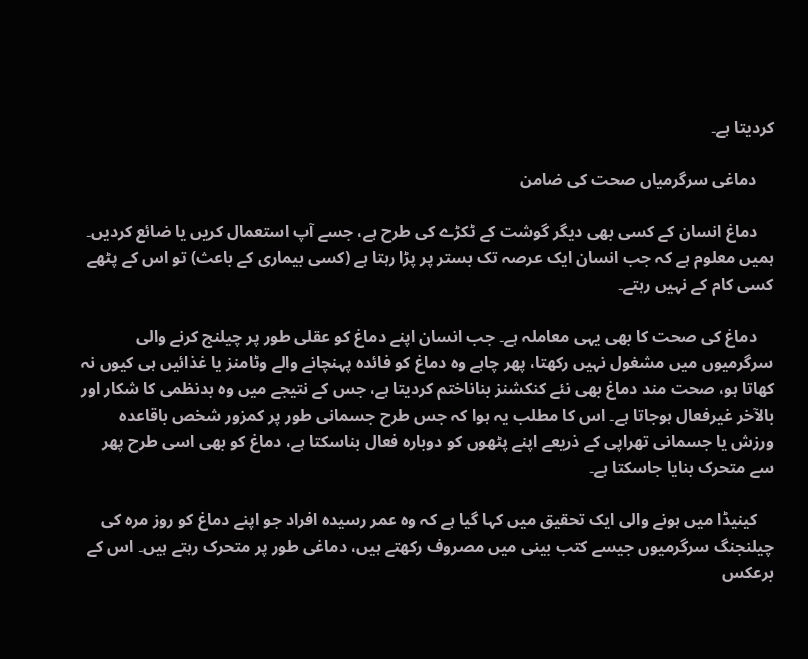کردیتا ہے۔

    دماغی سرگرمیاں صحت کی ضامن

    دماغ انسان کے کسی بھی دیگر گوشت کے ٹکڑے کی طرح ہے، جسے آپ استعمال کریں یا ضائع کردیں۔ ہمیں معلوم ہے کہ جب انسان ایک عرصہ تک بستر پر پڑا رہتا ہے (کسی بیماری کے باعث) تو اس کے پٹھے کسی کام کے نہیں رہتے۔

    دماغ کی صحت کا بھی یہی معاملہ ہے۔ جب انسان اپنے دماغ کو عقلی طور پر چیلنج کرنے والی سرگرمیوں میں مشغول نہیں رکھتا، پھر چاہے وہ دماغ کو فائدہ پہنچانے والے وٹامنز یا غذائیں ہی کیوں نہ کھاتا ہو، صحت مند دماغ بھی نئے کنکشنز بناناختم کردیتا ہے، جس کے نتیجے میں وہ بدنظمی کا شکار اور بالآخر غیرفعال ہوجاتا ہے۔ اس کا مطلب یہ ہوا کہ جس طرح جسمانی طور پر کمزور شخص باقاعدہ ورزش یا جسمانی تھراپی کے ذریعے اپنے پٹھوں کو دوبارہ فعال بناسکتا ہے، دماغ کو بھی اسی طرح پھر سے متحرک بنایا جاسکتا ہے۔

    کینیڈا میں ہونے والی ایک تحقیق میں کہا گیا ہے کہ وہ عمر رسیدہ افراد جو اپنے دماغ کو روز مرہ کی چیلنجنگ سرگرمیوں جیسے کتب بینی میں مصروف رکھتے ہیں، دماغی طور پر متحرک رہتے ہیں۔ اس کے برعکس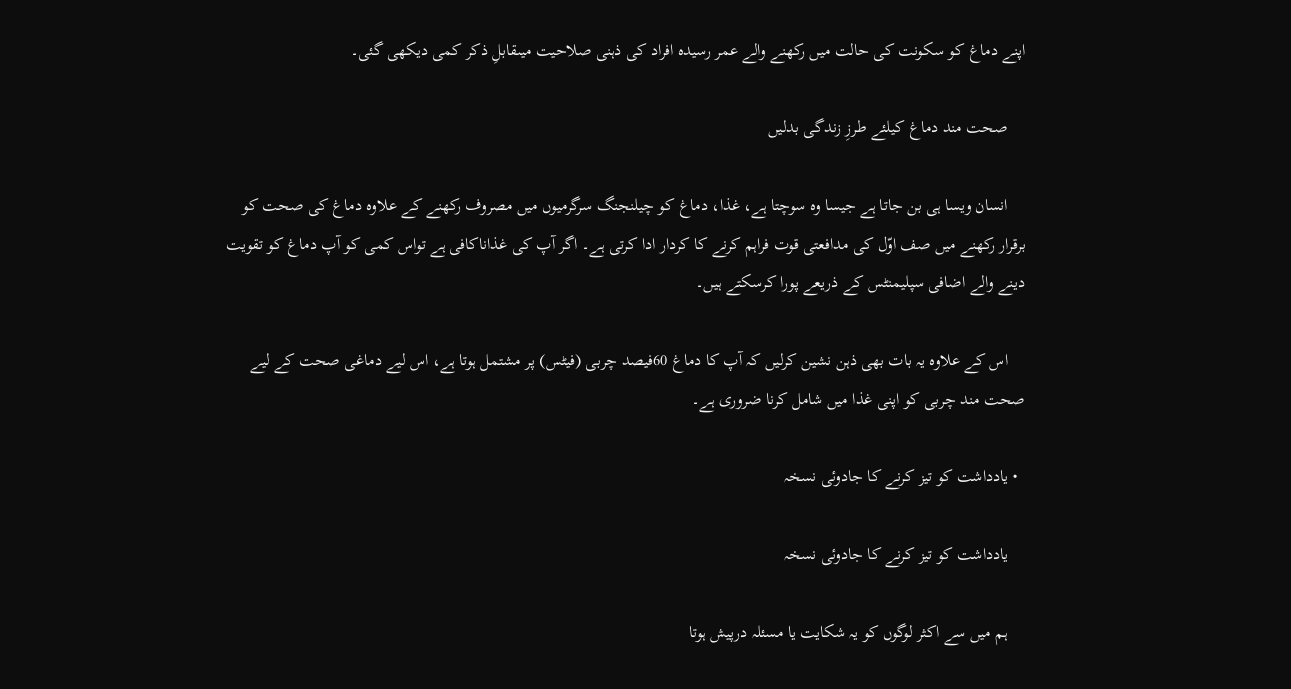اپنے دماغ کو سکونت کی حالت میں رکھنے والے عمر رسیدہ افراد کی ذہنی صلاحیت میںقابلِ ذکر کمی دیکھی گئی۔

    صحت مند دماغ کیلئے طرزِ زندگی بدلیں

    انسان ویسا ہی بن جاتا ہے جیسا وہ سوچتا ہے، غذا، دماغ کو چیلنجنگ سرگرمیوں میں مصروف رکھنے کے علاوہ دماغ کی صحت کو برقرار رکھنے میں صف اوّل کی مدافعتی قوت فراہم کرنے کا کردار ادا کرتی ہے۔ اگر آپ کی غذاناکافی ہے تواس کمی کو آپ دماغ کو تقویت دینے والے اضافی سپلیمنٹس کے ذریعے پورا کرسکتے ہیں۔

    اس کے علاوہ یہ بات بھی ذہن نشین کرلیں کہ آپ کا دماغ 60فیصد چربی (فیٹس) پر مشتمل ہوتا ہے، اس لیے دماغی صحت کے لیے صحت مند چربی کو اپنی غذا میں شامل کرنا ضروری ہے۔

  • یادداشت کو تیز کرنے کا جادوئی نسخہ

    یادداشت کو تیز کرنے کا جادوئی نسخہ

    ہم میں سے اکثر لوگوں کو یہ شکایت یا مسئلہ درپیش ہوتا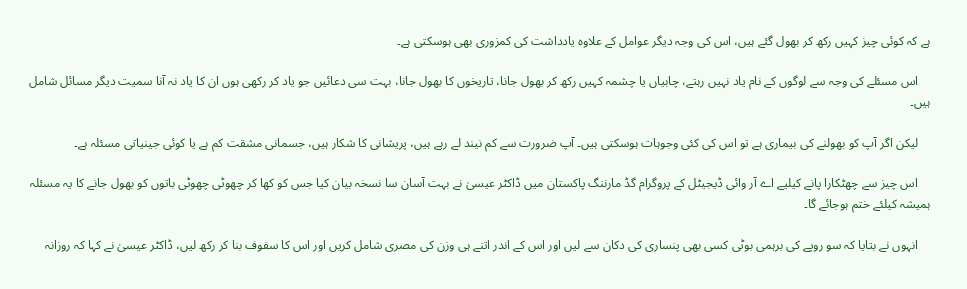ہے کہ کوئی چیز کہیں رکھ کر بھول گئے ہیں، اس کی وجہ دیگر عوامل کے علاوہ یادداشت کی کمزوری بھی ہوسکتی ہے۔

    اس مسئلے کی وجہ سے لوگوں کے نام یاد نہیں رہتے، چابیاں یا چشمہ کہیں رکھ کر بھول جانا، تاریخوں کا بھول جانا، بہت سی دعائیں جو یاد کر رکھی ہوں ان کا یاد نہ آنا سمیت دیگر مسائل شامل ہیں۔

    لیکن اگر آپ کو بھولنے کی بیماری ہے تو اس کی کئی وجوہات ہوسکتی ہیں۔ آپ ضرورت سے کم نیند لے رہے ہیں، پریشانی کا شکار ہیں، جسمانی مشقت کم ہے یا کوئی جینیاتی مسئلہ ہے۔

    اس چیز سے چھٹکارا پانے کیلیے اے آر وائی ڈیجیٹل کے پروگرام گڈ مارننگ پاکستان میں ڈاکٹر عیسیٰ نے بہت آسان سا نسخہ بیان کیا جس کو کھا کر چھوٹی چھوٹی باتوں کو بھول جانے کا یہ مسئلہ ہمیشہ کیلئے ختم ہوجائے گا۔

    انہوں نے بتایا کہ سو روپے کی برہمی بوٹی کسی بھی پنساری کی دکان سے لیں اور اس کے اندر اتنے ہی وزن کی مصری شامل کریں اور اس کا سفوف بنا کر رکھ لیں، ڈاکٹر عیسیٰ نے کہا کہ روزانہ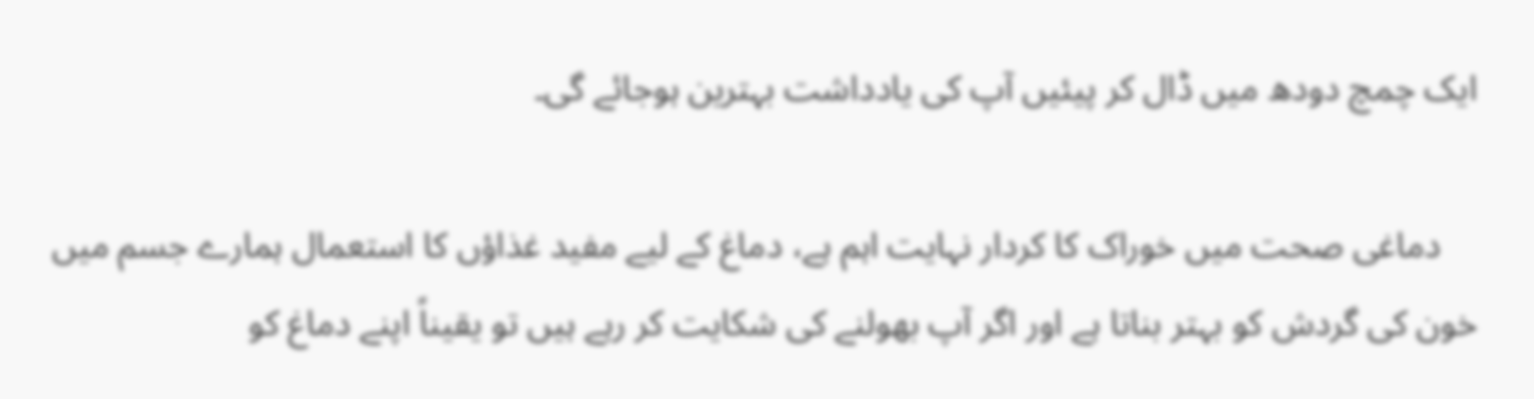ایک چمچ دودھ میں ڈال کر پیئیں آپ کی یادداشت بہترین ہوجائے گی۔

    دماغی صحت میں خوراک کا کردار نہایت اہم ہے، دماغ کے لیے مفید غذاؤں کا استعمال ہمارے جسم میں خون کی گردش کو بہتر بناتا ہے اور اگر آپ بھولنے کی شکایت کر رہے ہیں تو یقیناً اپنے دماغ کو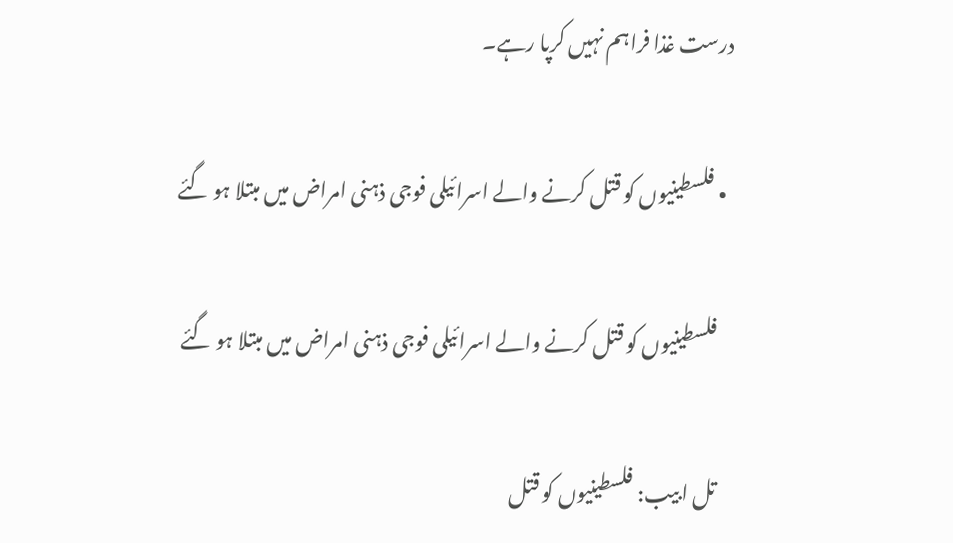درست غذا فراہم نہیں کرپا رہے۔

  • فلسطینیوں کو قتل کرنے والے اسرائیلی فوجی ذہنی امراض میں مبتلا ہو گئے

    فلسطینیوں کو قتل کرنے والے اسرائیلی فوجی ذہنی امراض میں مبتلا ہو گئے

    تل ابیب: فلسطینیوں کو قتل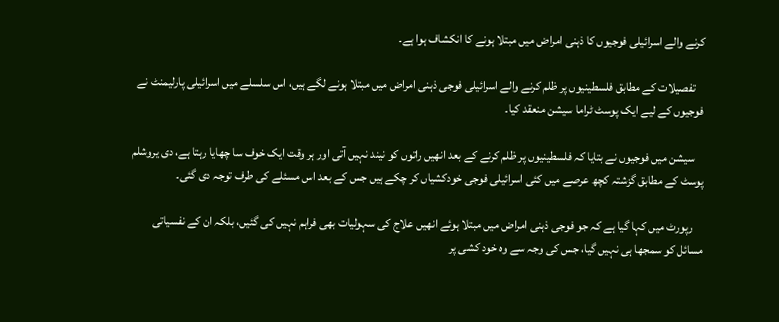کرنے والے اسرائیلی فوجیوں کا ذہنی امراض میں مبتلا ہونے کا انکشاف ہوا ہے۔

    تفصیلات کے مطابق فلسطینیوں پر ظلم کرنے والے اسرائیلی فوجی ذہنی امراض میں مبتلا ہونے لگے ہیں، اس سلسلے میں اسرائیلی پارلیمنٹ نے فوجیوں کے لیے ایک پوسٹ ٹراما سیشن منعقد کیا۔

    سیشن میں فوجیوں نے بتایا کہ فلسطینیوں پر ظلم کرنے کے بعد انھیں راتوں کو نیند نہیں آتی اور ہر وقت ایک خوف سا چھایا رہتا ہے، دی یروشلم پوسٹ کے مطابق گزشتہ کچھ عرصے میں کئی اسرائیلی فوجی خودکشیاں کر چکے ہیں جس کے بعد اس مسئلے کی طرف توجہ دی گئی۔

    رپورٹ میں کہا گیا ہے کہ جو فوجی ذہنی امراض میں مبتلا ہوئے انھیں علاج کی سہولیات بھی فراہم نہیں کی گئیں، بلکہ ان کے نفسیاتی مسائل کو سمجھا ہی نہیں گیا، جس کی وجہ سے وہ خود کشی پر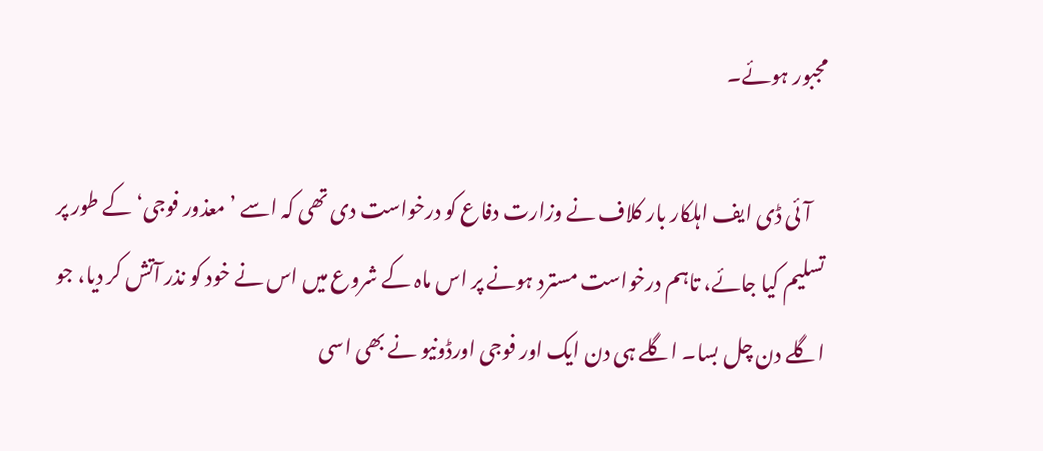مجبور ہوئے۔

    آئی ڈی ایف اہلکار بار کلاف نے وزارت دفاع کو درخواست دی تھی کہ اسے ’معذور فوجی‘ کے طور پر تسلیم کیا جائے، تاہم درخواست مسترد ہونے پر اس ماہ کے شروع میں اس نے خود کو نذر آتش کر دیا، جو اگلے دن چل بسا۔ اگلے ہی دن ایک اور فوجی اورڈونیو نے بھی اسی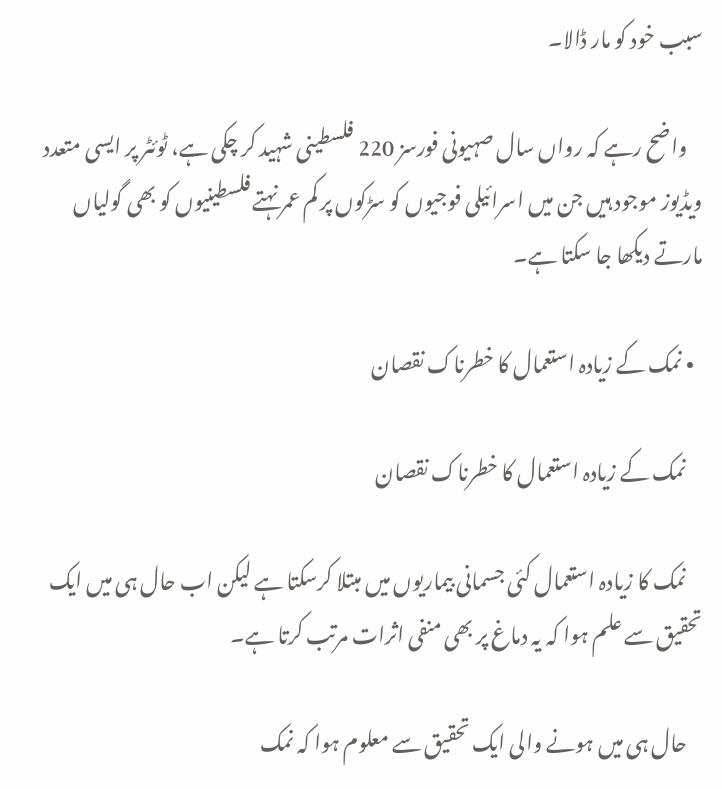سبب خود کو مار ڈالا۔

    واضح رہے کہ رواں سال صہیونی فورسز 220 فلسطینی شہید کر چکی ہے، ٹوئٹر پر ایسی متعدد ویڈیوز موجود ہیں جن میں اسرائیلی فوجیوں کو سڑکوں پر کم عمر نہتے فلسطینیوں کو بھی گولیاں مارتے دیکھا جا سکتا ہے۔

  • نمک کے زیادہ استعمال کا خطرناک نقصان

    نمک کے زیادہ استعمال کا خطرناک نقصان

    نمک کا زیادہ استعمال کئی جسمانی بیماریوں میں مبتلا کرسکتا ہے لیکن اب حال ہی میں ایک تحقیق سے علم ہوا کہ یہ دماغ پر بھی منفی اثرات مرتب کرتا ہے۔

    حال ہی میں ہونے والی ایک تحقیق سے معلوم ہوا کہ نمک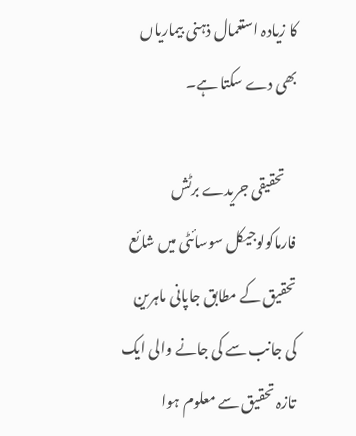کا زیادہ استعمال ذہنی بیماریاں بھی دے سکتا ہے۔

    تحقیقی جریدے برٹش فارماکولوجیکل سوسائٹی میں شائع تحقیق کے مطابق جاپانی ماہرین کی جانب سے کی جانے والی ایک تازہ تحقیق سے معلوم ہوا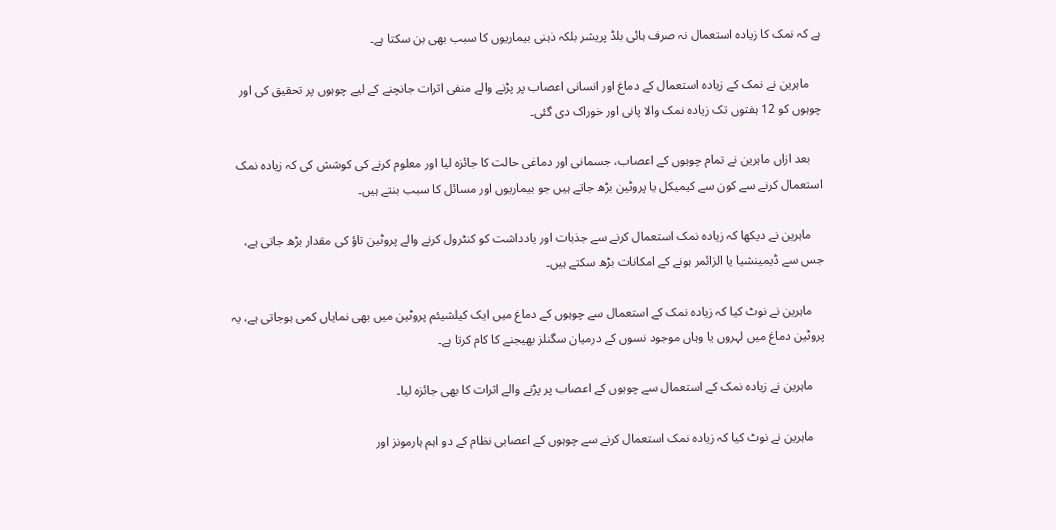ہے کہ نمک کا زیادہ استعمال نہ صرف ہائی بلڈ پریشر بلکہ ذہنی بیماریوں کا سبب بھی بن سکتا ہے۔

    ماہرین نے نمک کے زیادہ استعمال کے دماغ اور انسانی اعصاب پر پڑنے والے منفی اثرات جانچنے کے لیے چوہوں پر تحقیق کی اور چوہوں کو 12 ہفتوں تک زیادہ نمک والا پانی اور خوراک دی گئی۔

    بعد ازاں ماہرین نے تمام چوہوں کے اعصاب، جسمانی اور دماغی حالت کا جائزہ لیا اور معلوم کرنے کی کوشش کی کہ زیادہ نمک استعمال کرنے سے کون سے کیمیکل یا پروٹین بڑھ جاتے ہیں جو بیماریوں اور مسائل کا سبب بنتے ہیں۔

    ماہرین نے دیکھا کہ زیادہ نمک استعمال کرنے سے جذبات اور یادداشت کو کنٹرول کرنے والے پروٹین تاؤ کی مقدار بڑھ جاتی ہے، جس سے ڈیمینشیا یا الزائمر ہونے کے امکانات بڑھ سکتے ہیں۔

    ماہرین نے نوٹ کیا کہ زیادہ نمک کے استعمال سے چوہوں کے دماغ میں ایک کیلشیئم پروٹین میں بھی نمایاں کمی ہوجاتی ہے، یہ پروٹین دماغ میں لہروں یا وہاں موجود نسوں کے درمیان سگنلز بھیجنے کا کام کرتا ہے۔

    ماہرین نے زیادہ نمک کے استعمال سے چوہوں کے اعصاب پر پڑنے والے اثرات کا بھی جائزہ لیا۔

    ماہرین نے نوٹ کیا کہ زیادہ نمک استعمال کرنے سے چوہوں کے اعصابی نظام کے دو اہم ہارمونز اور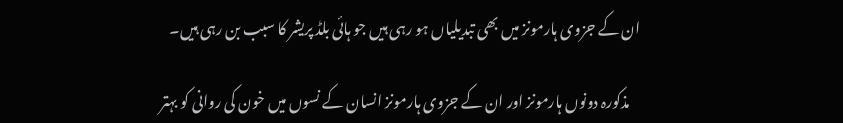ان کے جزوی ہارمونز میں بھی تبدیلیاں ہو رہی ہیں جو ہائی بلڈ پریشر کا سبب بن رہی ہیں۔

    مذکورہ دونوں ہارمونز اور ان کے جزوی ہارمونز انسان کے نسوں میں خون کی روانی کو بہتر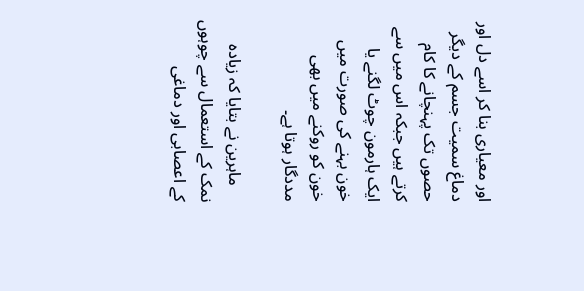اور معیاری بنا کر اسے دل اور دماغ سمیت جسم کے دیگر حصوں تک پہنچانے کا کام کرتے ہیں جبکہ اس میں سے ایک ہارمون چوٹ لگنے یا خون بہنے کی صورت میں خون کو روکنے میں بھی مددگار ہوتا ہے۔

    ماہرین نے بتایا کہ زیادہ نمک کے استعمال سے چوہوں کے اعصابی اور دماغی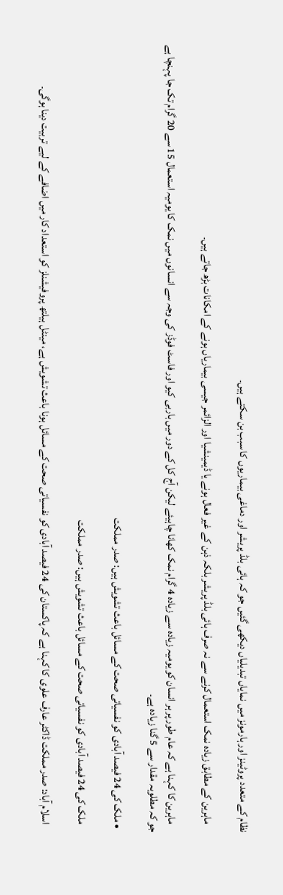نظام کے متعدد پروٹینز اور ہارمونز میں نمایاں تبدیلیاں دیکھی گئیں جو کہ ہائی بلڈ پریشر اور دماغی بیماریوں کا سبب بن سکتے ہیں۔

    ماہرین کے مطابق زیادہ نمک استعمال کرنے سے نہ صرف ہائی بلڈ پریشر بلکہ ذہن کے غیر فعال ہونے یا ڈیمینشیا اور الزائمر جیسی بیماریاں ہونے کے امکانات بڑھ جاتے ہیں۔

    ماہرین کا کہنا ہے کہ عام طور پر ہر انسان کو یومیہ زیادہ سے زیادہ 4 گرام نمک کھانا چاہیئے لیکن آج کل کے دور میں باربی کیو اور فاسٹ فوڈز کی وجہ سے انسانوں میں نمک کا یومیہ استعمال 15 سے 20 گرام تک جا پہنچا ہے جو کہ مطلوبہ مقدار سے 5 گنا زیادہ ہے۔

  • ملک کی 24 فیصد آبادی کو نفسیاتی صحت کے مسائل باعث تشویش ہیں: صدر مملکت

    ملک کی 24 فیصد آبادی کو نفسیاتی صحت کے مسائل باعث تشویش ہیں: صدر مملکت

    اسلام آباد: صدر مملکت ڈاکٹر عارف علوی کا کہنا ہے کہ پاکستان کی 24 فیصد آبادی کو نفسیاتی صحت کے مسائل ہونا باعث تشویش ہے، مینٹل ہیلتھ پروفیشنلز کو استعداد کار میں اضافے کے لیے تربیت دینا ہوگی۔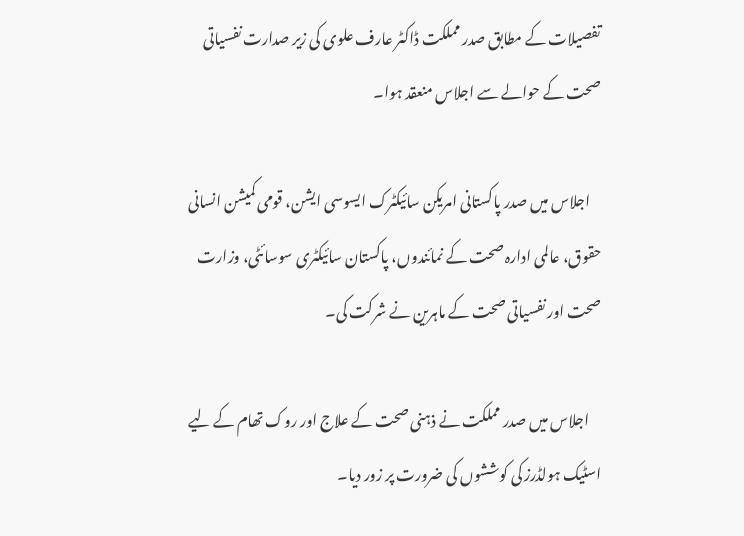تفصیلات کے مطابق صدر مملکت ڈاکٹر عارف علوی کی زیر صدارت نفسیاتی صحت کے حوالے سے اجلاس منعقد ہوا۔

    اجلاس میں صدر پاکستانی امریکن سائیکٹرک ایسوسی ایشن، قومی کمیشن انسانی حقوق، عالمی ادارہ صحت کے نمائندوں، پاکستان سائیکٹری سوسائٹی، وزارت صحت اور نفسیاتی صحت کے ماہرین نے شرکت کی۔

    اجلاس میں صدر مملکت نے ذہنی صحت کے علاج اور روک تھام کے لیے اسٹیک ہولڈرز کی کوششوں کی ضرورت پر زور دیا۔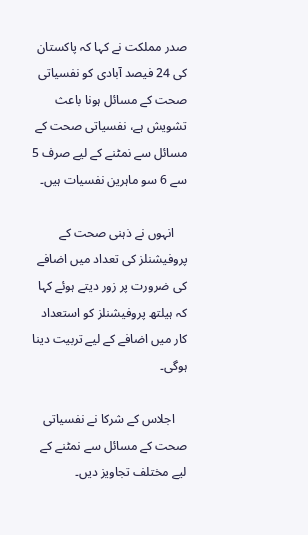صدر مملکت نے کہا کہ پاکستان کی 24 فیصد آبادی کو نفسیاتی صحت کے مسائل ہونا باعث تشویش ہے، نفسیاتی صحت کے مسائل سے نمٹنے کے لیے صرف 5 سے 6 سو ماہرین نفسیات ہیں۔

    انہوں نے ذہنی صحت کے پروفیشنلز کی تعداد میں اضافے کی ضرورت پر زور دیتے ہوئے کہا کہ ہیلتھ پروفیشنلز کو استعداد کار میں اضافے کے لیے تربیت دینا ہوگی۔

    اجلاس کے شرکا نے نفسیاتی صحت کے مسائل سے نمٹنے کے لیے مختلف تجاویز دیں۔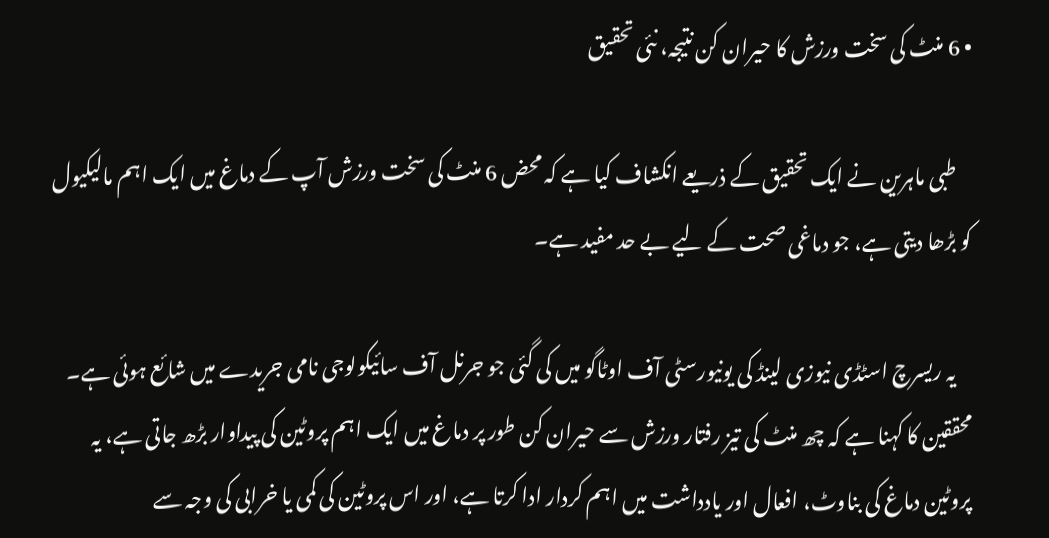• 6 منٹ کی سخت ورزش کا حیران کن نتیجہ، نئی تحقیق

    طبی ماہرین نے ایک تحقیق کے ذریعے انکشاف کیا ہے کہ محض 6 منٹ کی سخت ورزش آپ کے دماغ میں ایک اہم مالیکیول کو بڑھا دیتی ہے، جو دماغی صحت کے لیے بے حد مفید ہے۔

    یہ ریسرچ اسٹڈی نیوزی لینڈ کی یونیورسٹی آف اوٹاگو میں کی گئی جو جرنل آف سائیکولوجی نامی جریدے میں شائع ہوئی ہے۔ محققین کا کہنا ہے کہ چھ منٹ کی تیز رفتار ورزش سے حیران کن طور پر دماغ میں ایک اہم پروٹین کی پیداوار بڑھ جاتی ہے، یہ پروٹین دماغ کی بناوٹ، افعال اور یادداشت میں اہم کردار ادا کرتا ہے، اور اس پروٹین کی کمی یا خرابی کی وجہ سے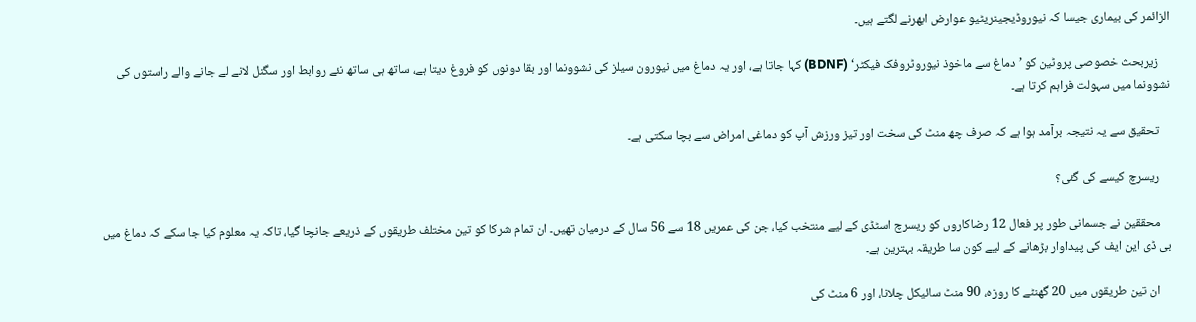الزائمر کی بیماری جیسا کہ نیوروڈیجینریٹیو عوارض ابھرنے لگتے ہیں۔

    زیربحث خصوصی پروٹین کو ’دماغ سے ماخوذ نیوروٹروفک فیکٹر‘ (BDNF) کہا جاتا ہے، اور یہ دماغ میں نیورون سیلز کی نشوونما اور بقا دونوں کو فروغ دیتا ہے، ساتھ ہی ساتھ نئے روابط اور سگنل لانے لے جانے والے راستوں کی نشوونما میں سہولت فراہم کرتا ہے۔

    تحقیق سے یہ نتیجہ برآمد ہوا ہے کہ صرف چھ منٹ کی سخت اور تیز ورزش آپ کو دماغی امراض سے بچا سکتی ہے۔

    ریسرچ کیسے کی گئی؟

    محققین نے جسمانی طور پر فعال 12 رضاکاروں کو ریسرچ اسٹڈی کے لیے منتخب کیا، جن کی عمریں 18 سے 56 سال کے درمیان تھیں۔ ان تمام شرکا کو تین مختلف طریقوں کے ذریعے جانچا گیا، تاکہ یہ معلوم کیا جا سکے کہ دماغ میں بی ڈی این ایف کی پیداوار بڑھانے کے لیے کون سا طریقہ بہترین ہے۔

    ان تین طریقوں میں 20 گھنٹے کا روزہ، 90 منٹ سائیکل چلانا، اور 6 منٹ کی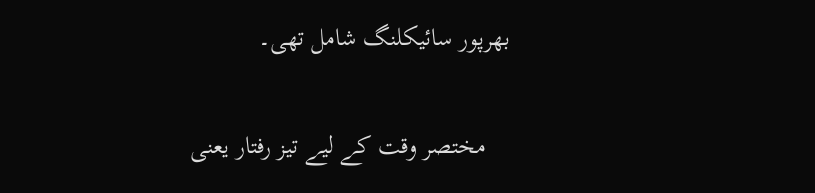بھرپور سائیکلنگ شامل تھی۔

    مختصر وقت کے لیے تیز رفتار یعنی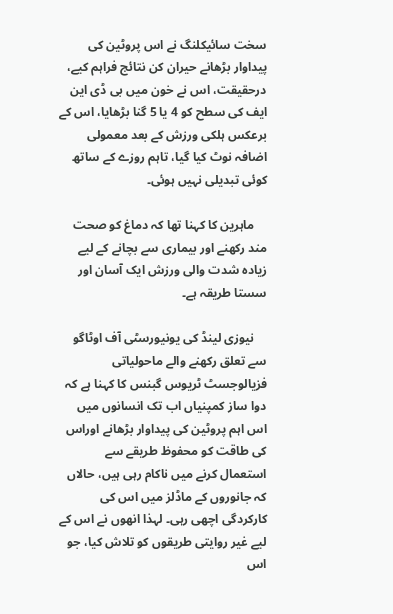سخت سائیکلنگ نے اس پروٹین کی پیداوار بڑھانے حیران کن نتائج فراہم کیے، درحقیقت، اس نے خون میں بی ڈی این ایف کی سطح کو 4 یا 5 گنا بڑھایا، اس کے برعکس ہلکی ورزش کے بعد معمولی اضافہ نوٹ کیا گیا، تاہم روزے کے ساتھ کوئی تبدیلی نہیں ہوئی۔

    ماہرین کا کہنا تھا کہ دماغ کو صحت مند رکھنے اور بیماری سے بچانے کے لیے زیادہ شدت والی ورزش ایک آسان اور سستا طریقہ ہے۔

    نیوزی لینڈ کی یونیورسٹی آف اوٹاگو سے تعلق رکھنے والے ماحولیاتی فزیالوجسٹ ٹریوس گبنس کا کہنا ہے کہ دوا ساز کمپنیاں اب تک انسانوں میں اس اہم پروٹین کی پیداوار بڑھانے اوراس کی طاقت کو محفوظ طریقے سے استعمال کرنے میں ناکام رہی ہیں، حالاں کہ جانوروں کے ماڈلز میں اس کی کارکردگی اچھی رہی۔ لہذا انھوں نے اس کے لیے غیر روایتی طریقوں کو تلاش کیا، جو اس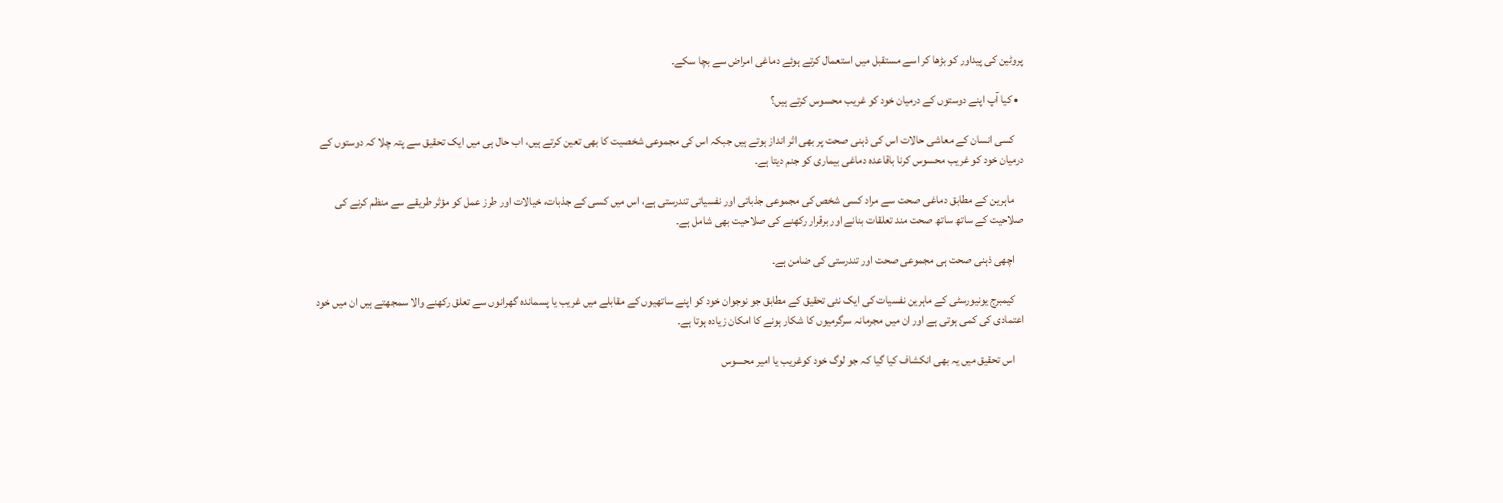پروٹین کی پیداور کو بڑھا کر اسے مستقبل میں استعمال کرتے ہوئے دماغی امراض سے بچا سکے۔

  • کیا آپ اپنے دوستوں کے درمیان خود کو غریب محسوس کرتے ہیں؟

    کسی انسان کے معاشی حالات اس کی ذہنی صحت پر بھی اثر انداز ہوتے ہیں جبکہ اس کی مجموعی شخصیت کا بھی تعین کرتے ہیں، اب حال ہی میں ایک تحقیق سے پتہ چلا کہ دوستوں کے درمیان خود کو غریب محسوس کرنا باقاعدہ دماغی بیماری کو جنم دیتا ہے۔

    ماہرین کے مطابق دماغی صحت سے مراد کسی شخص کی مجموعی جذباتی اور نفسیاتی تندرستی ہے، اس میں کسی کے جذبات، خیالات اور طرز عمل کو مؤثر طریقے سے منظم کرنے کی صلاحیت کے ساتھ ساتھ صحت مند تعلقات بنانے اور برقرار رکھنے کی صلاحیت بھی شامل ہے۔

    اچھی ذہنی صحت ہی مجموعی صحت اور تندرستی کی ضامن ہے۔

    کیمبرج یونیورسٹی کے ماہرین نفسیات کی ایک نئی تحقیق کے مطابق جو نوجوان خود کو اپنے ساتھیوں کے مقابلے میں غریب یا پسماندہ گھرانوں سے تعلق رکھنے والا سمجھتے ہیں ان میں خود اعتمادی کی کمی ہوتی ہے اور ان میں مجرمانہ سرگرمیوں کا شکار ہونے کا امکان زیادہ ہوتا ہے۔

    اس تحقیق میں یہ بھی انکشاف کیا گیا کہ جو لوگ خود کوغریب یا امیر محسوس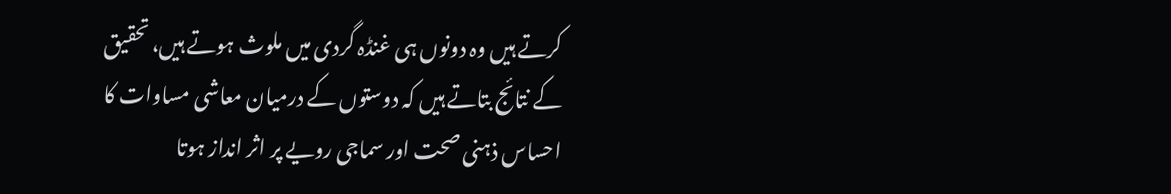کرتے ہیں وہ دونوں ہی غنڈہ گردی میں ملوث ہوتے ہیں، تحقیق کے نتائج بتاتے ہیں کہ دوستوں کے درمیان معاشی مساوات کا احساس ذہنی صحت اور سماجی رویے پر اثر انداز ہوتا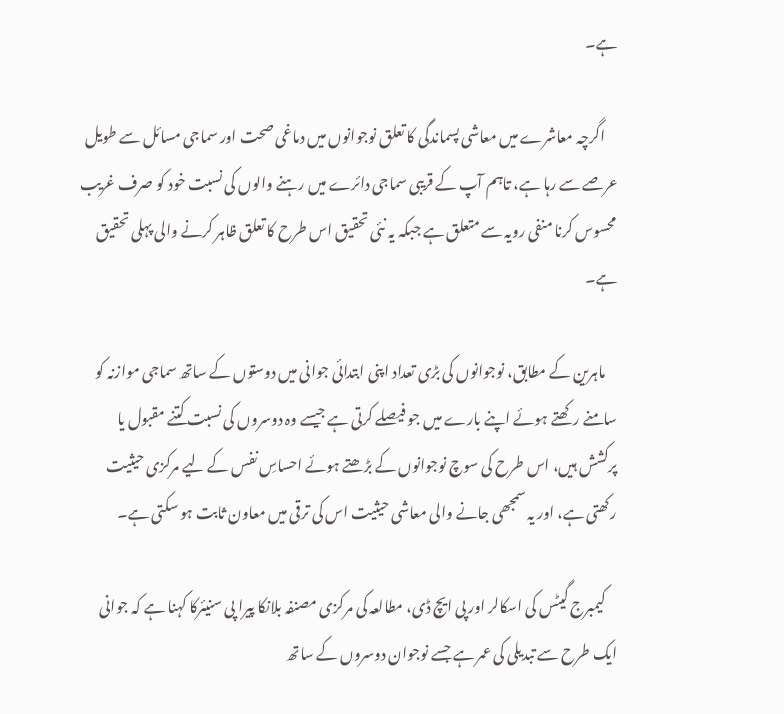ہے۔

    اگرچہ معاشرے میں معاشی پسماندگی کا تعلق نوجوانوں میں دماغی صحت اور سماجی مسائل سے طویل عرصے سے رہا ہے، تاہم آپ کے قریبی سماجی دائرے میں رہنے والوں کی نسبت خود کو صرف غریب محسوس کرنا منفی رویہ سے متعلق ہے جبکہ یہ نئی تحقیق اس طرح کا تعلق ظاہر کرنے والی پہلی تحقیق ہے۔

    ماہرین کے مطابق، نوجوانوں کی بڑی تعداد اپنی ابتدائی جوانی میں دوستوں کے ساتھ سماجی موازنہ کو سامنے رکھتے ہوئے اپنے بارے میں جو فیصلے کرتی ہے جیسے وہ دوسروں کی نسبت کتنے مقبول یا پرکشش ہیں، اس طرح کی سوچ نوجوانوں کے بڑھتے ہوئے احساسِ نفس کے لیے مرکزی حیثیت رکھتی ہے، اور یہ سمجھی جانے والی معاشی حیثیت اس کی ترقی میں معاون ثابت ہو سکتی ہے۔

    کیمبرج گیٹس کی اسکالر اور پی ایچ ڈی، مطالعہ کی مرکزی مصنفہ بلانکا پیرا پی سنیئرکا کہنا ہے کہ جوانی ایک طرح سے تبدیلی کی عمر ہے جسے نوجوان دوسروں کے ساتھ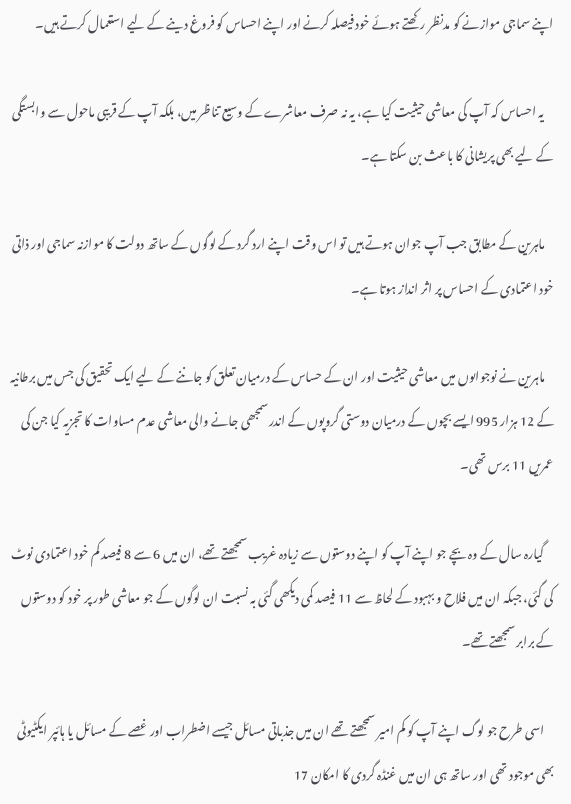اپنے سماجی موازنے کو مدنظر رکھتے ہوئے خود فیصلہ کرنے اور اپنے احساس کو فروغ دینے کے لیے استعمال کرتے ہیں۔

    یہ احساس کہ آپ کی معاشی حیثیت کیا ہے، یہ نہ صرف معاشرے کے وسیع تناظر میں، بلکہ آپ کے قریبی ماحول سے وابستگی کے لیے بھی پریشانی کا باعث بن سکتا ہے۔

    ماہرین کے مطابق جب آپ جوان ہوتے ہیں تو اس وقت اپنے ارد گرد کے لوگوں کے ساتھ دولت کا موازنہ سماجی اور ذاتی خود اعتمادی کے احساس پر اثر انداز ہوتا ہے۔

    ماہرین نے نوجواںوں میں معاشی حیثیت اور ان کے حساس کے درمیان تعلق کو جاننے کے لیے ایک تحقیق کی جس میں برطانیہ کے 12 ہزار 995 ایسے بچوں کے درمیان دوستی گروپوں کے اندر سمجھی جانے والی معاشی عدم مساوات کا تجزیہ کیا جن کی عمریں 11 برس تھی۔

    گیارہ سال کے وہ بچے جو اپنے آپ کو اپنے دوستوں سے زیادہ غریب سمجھتے تھے، ان میں 6 سے 8 فیصد کم خود اعتمادی نوٹ کی گئی، جبکہ ان میں فلاح و بہبود کے لحاظ سے 11 فیصد کمی دیکھی گئی بہ نسبت ان لوگوں کے جو معاشی طور پر خود کو دوستوں کے برابر سمجھتے تھے۔

    اسی طرح جو لوگ اپنے آپ کو کم امیر سمجھتے تھے ان میں جذباتی مسائل جیسے اضطراب اور غصے کے مسائل یا ہائپر ایکٹیوٹی بھی موجود تھی اور ساتھ ہی ان میں غنڈہ گردی کا امکان 17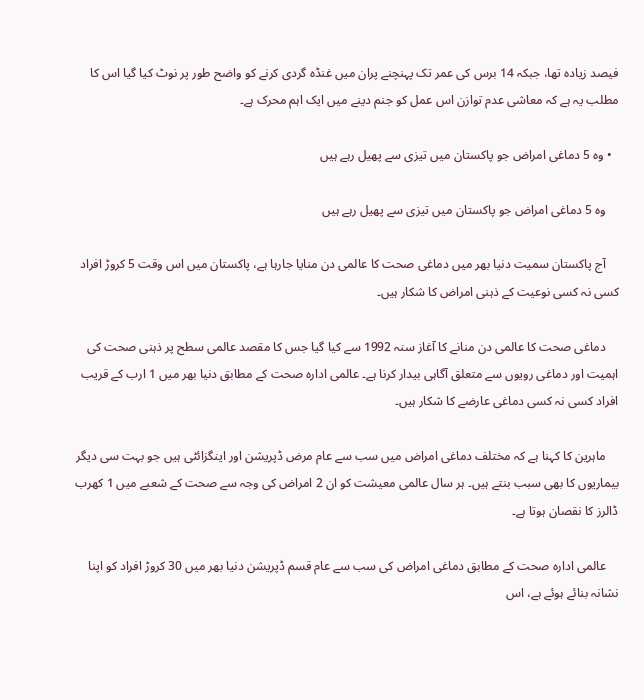فیصد زیادہ تھا، جبکہ 14 برس کی عمر تک پہنچنے پران میں غنڈہ گردی کرنے کو واضح طور پر نوٹ کیا گیا اس کا مطلب یہ ہے کہ معاشی عدم توازن اس عمل کو جنم دینے میں ایک اہم محرک ہے۔

  • وہ 5 دماغی امراض جو پاکستان میں تیزی سے پھیل رہے ہیں

    وہ 5 دماغی امراض جو پاکستان میں تیزی سے پھیل رہے ہیں

    آج پاکستان سمیت دنیا بھر میں دماغی صحت کا عالمی دن منایا جارہا ہے، پاکستان میں اس وقت 5 کروڑ افراد کسی نہ کسی نوعیت کے ذہنی امراض کا شکار ہیں۔

    دماغی صحت کا عالمی دن منانے کا آغاز سنہ 1992 سے کیا گیا جس کا مقصد عالمی سطح پر ذہنی صحت کی اہمیت اور دماغی رویوں سے متعلق آگاہی بیدار کرنا ہے۔ عالمی ادارہ صحت کے مطابق دنیا بھر میں 1 ارب کے قریب افراد کسی نہ کسی دماغی عارضے کا شکار ہیں۔

    ماہرین کا کہنا ہے کہ مختلف دماغی امراض میں سب سے عام مرض ڈپریشن اور اینگزائٹی ہیں جو بہت سی دیگر بیماریوں کا بھی سبب بنتے ہیں۔ ہر سال عالمی معیشت کو ان 2 امراض کی وجہ سے صحت کے شعبے میں 1 کھرب ڈالرز کا نقصان ہوتا ہے۔

    عالمی ادارہ صحت کے مطابق دماغی امراض کی سب سے عام قسم ڈپریشن دنیا بھر میں 30 کروڑ افراد کو اپنا نشانہ بنائے ہوئے ہے، اس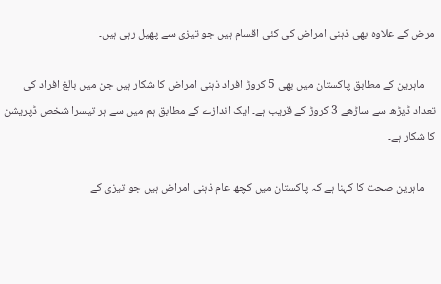مرض کے علاوہ بھی ذہنی امراض کی کئی اقسام ہیں جو تیزی سے پھیل رہی ہیں۔

    ماہرین کے مطابق پاکستان میں بھی 5 کروڑ افراد ذہنی امراض کا شکار ہیں جن میں بالغ افراد کی تعداد ڈیڑھ سے ساڑھے 3 کروڑ کے قریب ہے۔ ایک اندازے کے مطابق ہم میں سے ہر تیسرا شخص ڈپریشن کا شکار ہے۔

    ماہرین صحت کا کہنا ہے کہ پاکستان میں کچھ عام ذہنی امراض ہیں جو تیزی کے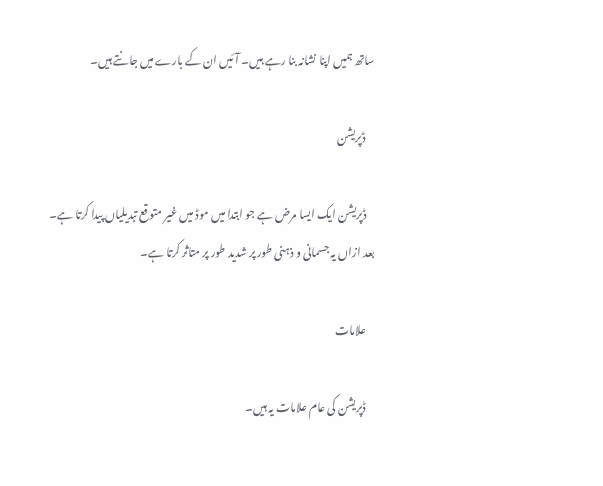ساتھ ہمیں اپنا نشانہ بنا رہے ہیں۔ آئیں ان کے بارے میں جانتے ہیں۔

    ڈپریشن

    ڈپریشن ایک ایسا مرض ہے جو ابتدا میں موڈ میں غیر متوقع تبدیلیاں پیدا کرتا ہے۔ بعد ازاں یہ جسمانی و ذہنی طور پر شدید طور پر متاثر کرتا ہے۔

    علامات

    ڈپریشن کی عام علامات یہ ہیں۔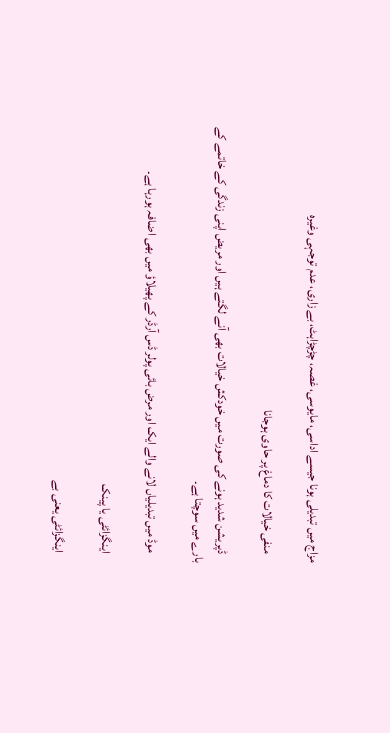مزاج میں تبدیلی ہونا جیسے اداسی، مایوسی، غصہ، چڑچڑاہٹ، بے زاری، عدم توجہی وغیرہ

    منفی خیالات کا دماغ پر حاوی ہوجانا

    ڈپریشن شدید ہونے کی صورت میں خودکش خیالات بھی آنے لگتے ہیں اور مریض اپنی زندگی کے خاتمے کے بارے میں سوچتا ہے۔

    موڈ میں تبدیلیاں لانے والے ایک اور مرض بائی پولر ڈس آرڈر کے پھیلاؤ میں بھی اضافہ ہورہا ہے۔

    اینگزائٹی یا پینک

    اینگزائٹی یعنی بے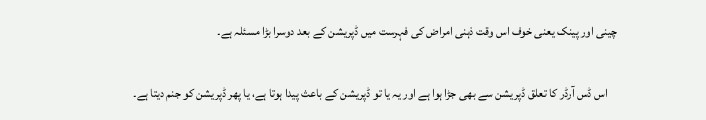چینی اور پینک یعنی خوف اس وقت ذہنی امراض کی فہرست میں ڈپریشن کے بعد دوسرا بڑا مسئلہ ہے۔

    اس ڈس آرڈر کا تعلق ڈپریشن سے بھی جڑا ہوا ہے اور یہ یا تو ڈپریشن کے باعث پیدا ہوتا ہے، یا پھر ڈپریشن کو جنم دیتا ہے۔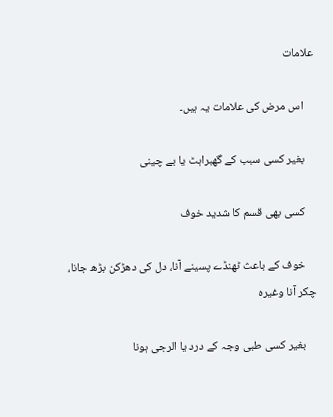علامات

    اس مرض کی علامات یہ ہیں۔

    بغیر کسی سبب کے گھبراہٹ یا بے چینی

    کسی بھی قسم کا شدید خوف

    خوف کے باعث ٹھنڈے پسینے آنا، دل کی دھڑکن بڑھ جانا، چکر آنا وغیرہ

    بغیر کسی طبی وجہ کے درد یا الرجی ہونا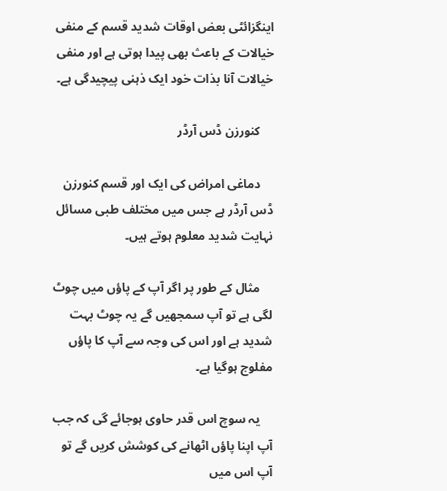اینگزائٹی بعض اوقات شدید قسم کے منفی خیالات کے باعث بھی پیدا ہوتی ہے اور منفی خیالات آنا بذات خود ایک ذہنی پیچیدگی ہے۔

    کنورزن ڈس آرڈر

    دماغی امراض کی ایک اور قسم کنورزن ڈس آرڈر ہے جس میں مختلف طبی مسائل نہایت شدید معلوم ہوتے ہیں۔

    مثال کے طور پر اگر آپ کے پاؤں میں چوٹ لگی ہے تو آپ سمجھیں گے یہ چوٹ بہت شدید ہے اور اس کی وجہ سے آپ کا پاؤں مفلوج ہوگیا ہے۔

    یہ سوچ اس قدر حاوی ہوجائے گی کہ جب آپ اپنا پاؤں اٹھانے کی کوشش کریں گے تو آپ اس میں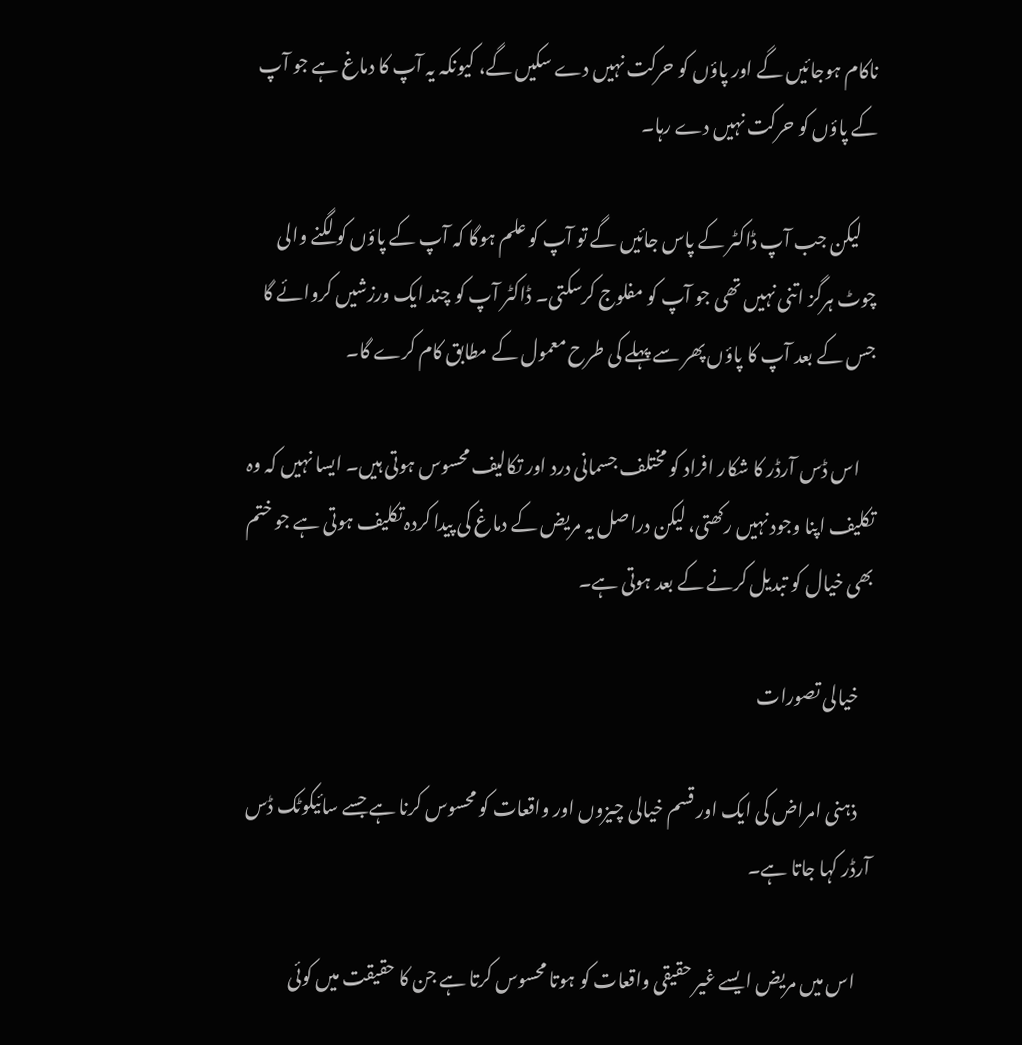ناکام ہوجائیں گے اور پاؤں کو حرکت نہیں دے سکیں گے، کیونکہ یہ آپ کا دماغ ہے جو آپ کے پاؤں کو حرکت نہیں دے رہا۔

    لیکن جب آپ ڈاکٹر کے پاس جائیں گے تو آپ کو علم ہوگا کہ آپ کے پاؤں کو لگنے والی چوٹ ہرگز اتنی نہیں تھی جو آپ کو مفلوج کرسکتی۔ ڈاکٹر آپ کو چند ایک ورزشیں کروائے گا جس کے بعد آپ کا پاؤں پھر سے پہلے کی طرح معمول کے مطابق کام کرے گا۔

    اس ڈس آرڈر کا شکار افراد کو مختلف جسمانی درد اور تکالیف محسوس ہوتی ہیں۔ ایسا نہیں کہ وہ تکلیف اپنا وجود نہیں رکھتی، لیکن دراصل یہ مریض کے دماغ کی پیدا کردہ تکلیف ہوتی ہے جو ختم بھی خیال کو تبدیل کرنے کے بعد ہوتی ہے۔

    خیالی تصورات

    ذہنی امراض کی ایک اور قسم خیالی چیزوں اور واقعات کو محسوس کرنا ہے جسے سائیکوٹک ڈس آرڈر کہا جاتا ہے۔

    اس میں مریض ایسے غیر حقیقی واقعات کو ہوتا محسوس کرتا ہے جن کا حقیقت میں کوئی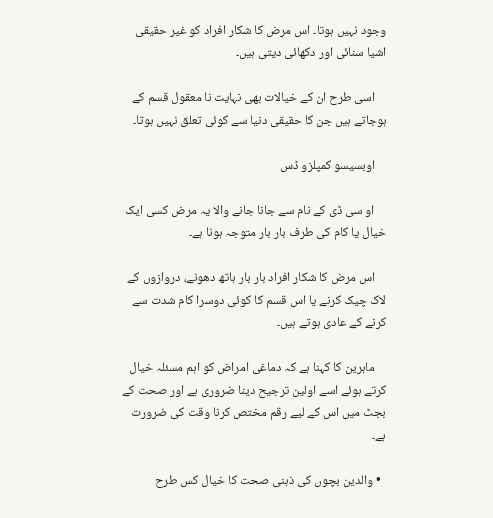وجود نہیں ہوتا۔ اس مرض کا شکار افراد کو غیر حقیقی اشیا سنائی اور دکھائی دیتی ہیں۔

    اسی طرح ان کے خیالات بھی نہایت نا معقول قسم کے ہوجاتے ہیں جن کا حقیقی دنیا سے کوئی تعلق نہیں ہوتا۔

    اوبسیسو کمپلزو ڈس

    او سی ڈی کے نام سے جانا جانے والا یہ مرض کسی ایک خیال یا کام کی طرف بار بار متوجہ ہونا ہے۔

    اس مرض کا شکار افراد بار بار ہاتھ دھونے، دروازوں کے لاک چیک کرنے یا اس قسم کا کوئی دوسرا کام شدت سے کرنے کے عادی ہوتے ہیں۔

    ماہرین کا کہنا ہے کہ دماغی امراض کو اہم مسئلہ خیال کرتے ہوئے اسے اولین ترجیح دینا ضروری ہے اور صحت کے بجٹ میں اس کے لیے رقم مختص کرنا وقت کی ضرورت ہے۔

  • والدین بچوں کی ذہنی صحت کا خیال کس طرح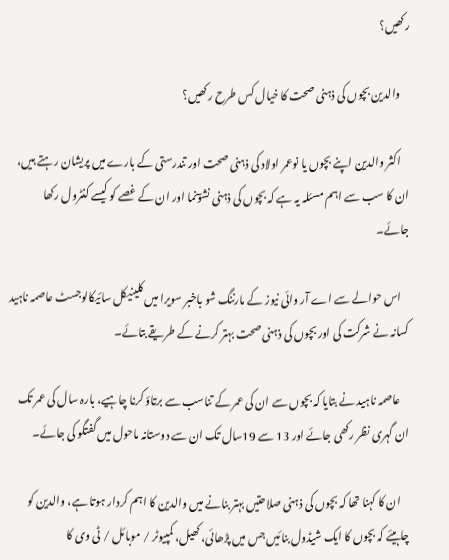رکھیں؟

    والدین بچوں کی ذہنی صحت کا خیال کس طرح رکھیں؟

    اکثر والدین اپنے بچوں یا نوعمر اولاد کی ذہنی صحت اور تندرستی کے بارے میں پریشان رہتے ہیں، ان کا سب سے اہم مسئلہ یہ ہے کہ بچوں کی ذہنی نشوٓنما اور ان کے غصے کو کیسے کنٹرول رکھا جائے۔

    اس حوالے سے اے آر وائی نیوز کے مارننگ شو باخبر سویرا میں کلینیکل سائیکالوجسٹ عاصمہ ناہید کسانہ نے شرکت کی اور بچوں کی ذہنی صحت بہتر کرنے کے طریقے بتائے۔

    عاصمہ ناہید نے بتایا کہ بچوں سے ان کی عمر کے تناسب سے برتاؤ کرنا چاہیے، بارہ سال کی عمر تک ان گہری نظر رکھی جائے اور 13 سے 19سال تک ان سے دوستانہ ماحول میں گفتگو کی جائے۔

    ان کا کہنا تھا کہ بچوں کی ذہنی صلاحتیں بہتر بنانے میں والدین کا اہم کردار ہوتا ہے، والدین کو چاہیئے کہ بچوں کا ایک شیڈول بنائیں جس میں پڑھائی، کھیل، کمپیوٹر / موبائل / ٹی وی کا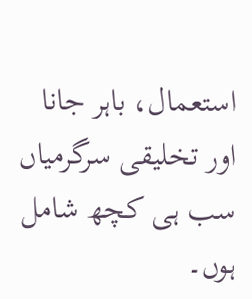استعمال، باہر جانا اور تخلیقی سرگرمیاں سب ہی کچھ شامل ہوں۔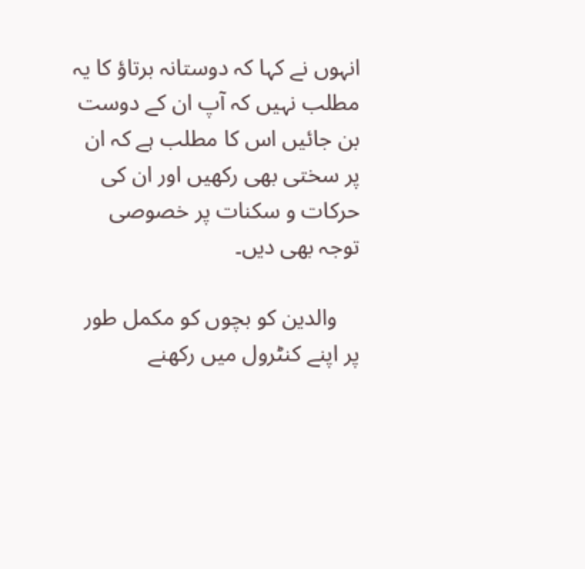انہوں نے کہا کہ دوستانہ برتاؤ کا یہ مطلب نہیں کہ آپ ان کے دوست بن جائیں اس کا مطلب ہے کہ ان پر سختی بھی رکھیں اور ان کی حرکات و سکنات پر خصوصی توجہ بھی دیں۔

    والدین کو بچوں کو مکمل طور پر اپنے کنٹرول میں رکھنے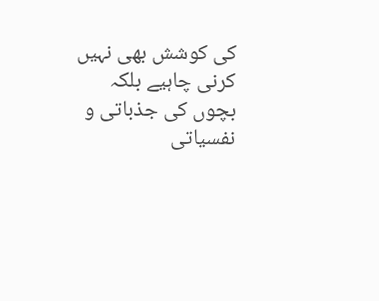کی کوشش بھی نہیں کرنی چاہیے بلکہ بچوں کی جذباتی و نفسیاتی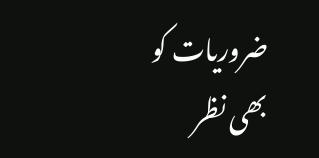ضروریات کو بھی نظر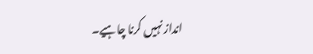انداز نہیں کرنا چاہیے۔